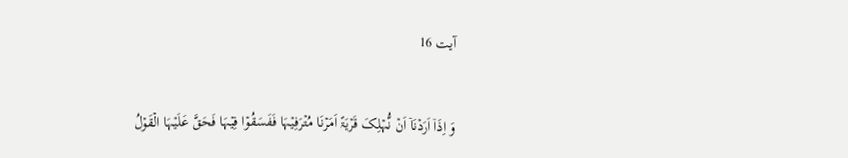آیت 16


وَ اِذَاۤ اَرَدۡنَاۤ اَنۡ نُّہۡلِکَ قَرۡیَۃً اَمَرۡنَا مُتۡرَفِیۡہَا فَفَسَقُوۡا فِیۡہَا فَحَقَّ عَلَیۡہَا الۡقَوۡلُ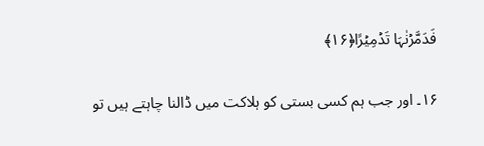فَدَمَّرۡنٰہَا تَدۡمِیۡرًا﴿۱۶﴾

۱۶۔ اور جب ہم کسی بستی کو ہلاکت میں ڈالنا چاہتے ہیں تو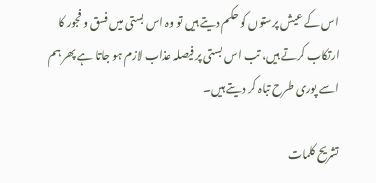اس کے عیش پرستوں کو حکم دیتے ہیں تو وہ اس بستی میں فسق و فجور کا ارتکاب کرتے ہیں، تب اس بستی پر فیصلہ عذاب لازم ہو جاتا ہے پھر ہم اسے پوری طرح تباہ کر دیتے ہیں۔

تشریح کلمات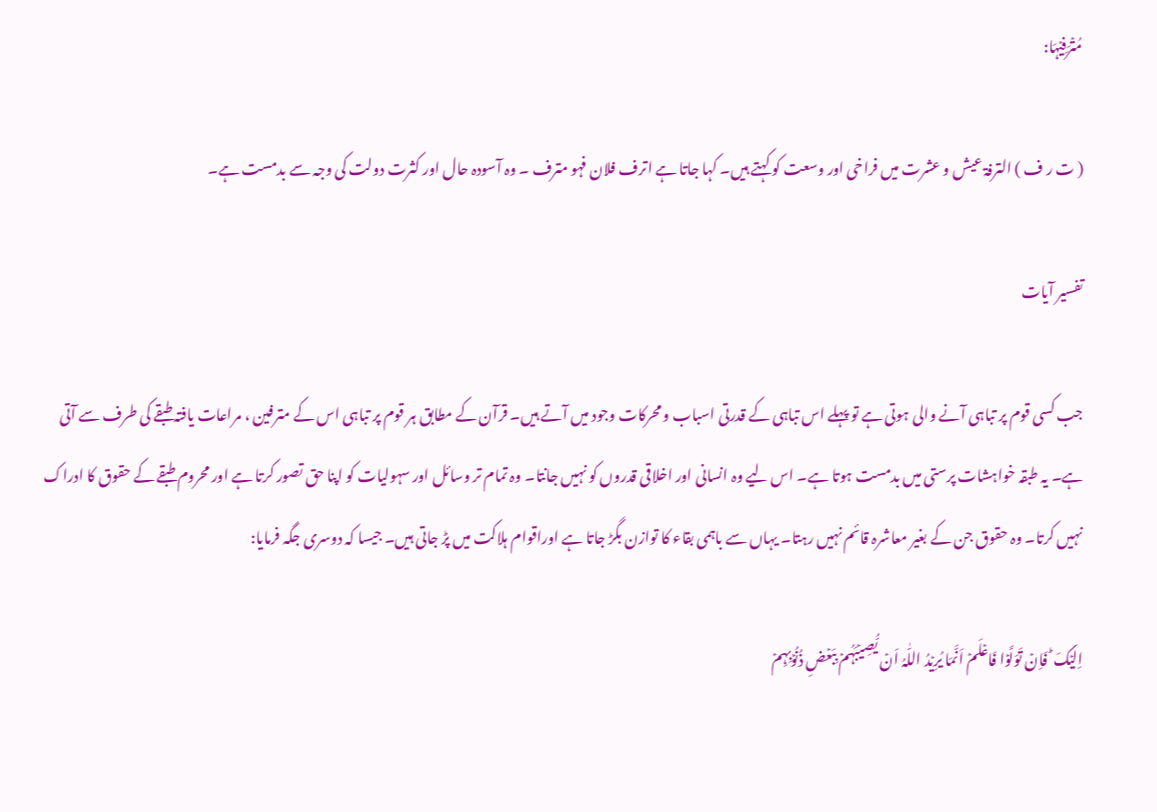مُتۡرَفِیۡہَا:

( ت ر ف ) الترفۃ عیش و عشرت میں فراخی اور وسعت کو کہتے ہیں۔ کہا جاتا ہے اترف فلان فہو مترف ۔ وہ آسودہ حال اور کثرت دولت کی وجہ سے بدمست ہے۔

تفسیر آیات

جب کسی قوم پر تباہی آنے والی ہوتی ہے تو پہلے اس تباہی کے قدرتی اسباب و محرکات وجود میں آتے ہیں۔ قرآن کے مطابق ہر قوم پر تباہی اس کے مترفین ، مراعات یافتہ طبقے کی طرف سے آتی ہے۔ یہ طبقہ خواہشات پرستی میں بدمست ہوتا ہے۔ اس لیے وہ انسانی اور اخلاقی قدروں کو نہیں جانتا۔ وہ تمام تر وسائل اور سہولیات کو اپنا حق تصور کرتا ہے اور محروم طبقے کے حقوق کا ادراک نہیں کرتا۔ وہ حقوق جن کے بغیر معاشرہ قائم نہیں رہتا۔ یہاں سے باہمی بقاء کا توازن بگڑ جاتا ہے اوراقوام ہلاکت میں پڑ جاتی ہیں۔ جیسا کہ دوسری جگہ فرمایا:

اِلَیۡکَ ؕ فَاِنۡ تَوَلَّوۡا فَاعۡلَمۡ اَنَّمَا یُرِیۡدُ اللّٰہُ اَنۡ یُّصِیۡبَہُمۡ بِبَعۡضِ ذُنُوۡبِہِمۡ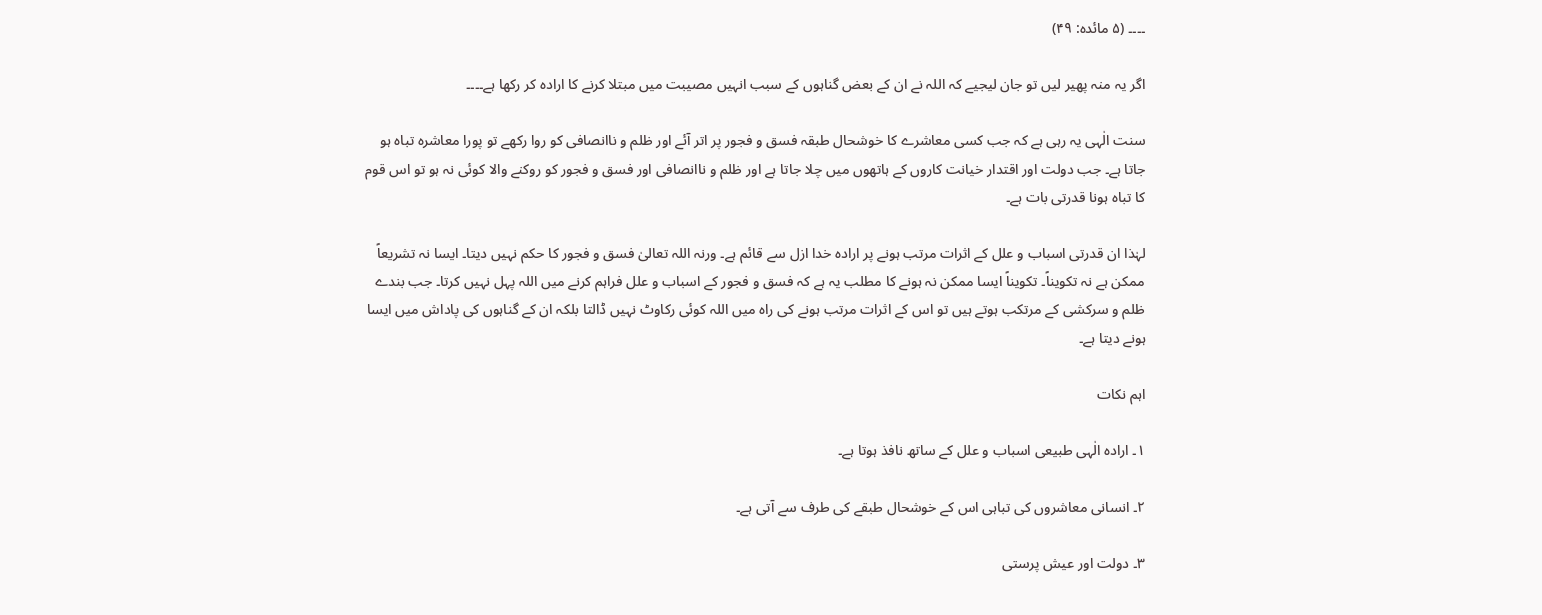۔۔۔۔ (۵ مائدہ: ۴۹)

اگر یہ منہ پھیر لیں تو جان لیجیے کہ اللہ نے ان کے بعض گناہوں کے سبب انہیں مصیبت میں مبتلا کرنے کا ارادہ کر رکھا ہے۔۔۔۔

سنت الٰہی یہ رہی ہے کہ جب کسی معاشرے کا خوشحال طبقہ فسق و فجور پر اتر آئے اور ظلم و ناانصافی کو روا رکھے تو پورا معاشرہ تباہ ہو جاتا ہے۔ جب دولت اور اقتدار خیانت کاروں کے ہاتھوں میں چلا جاتا ہے اور ظلم و ناانصافی اور فسق و فجور کو روکنے والا کوئی نہ ہو تو اس قوم کا تباہ ہونا قدرتی بات ہے۔

لہٰذا ان قدرتی اسباب و علل کے اثرات مرتب ہونے پر ارادہ خدا ازل سے قائم ہے۔ ورنہ اللہ تعالیٰ فسق و فجور کا حکم نہیں دیتا۔ ایسا نہ تشریعاً ممکن ہے نہ تکویناً۔ تکویناً ایسا ممکن نہ ہونے کا مطلب یہ ہے کہ فسق و فجور کے اسباب و علل فراہم کرنے میں اللہ پہل نہیں کرتا۔ جب بندے ظلم و سرکشی کے مرتکب ہوتے ہیں تو اس کے اثرات مرتب ہونے کی راہ میں اللہ کوئی رکاوٹ نہیں ڈالتا بلکہ ان کے گناہوں کی پاداش میں ایسا ہونے دیتا ہے۔

اہم نکات

۱۔ ارادہ الٰہی طبیعی اسباب و علل کے ساتھ نافذ ہوتا ہے۔

۲۔ انسانی معاشروں کی تباہی اس کے خوشحال طبقے کی طرف سے آتی ہے۔

۳۔ دولت اور عیش پرستی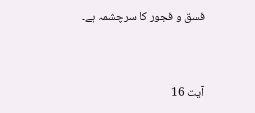فسق و فجور کا سرچشمہ ہے۔


آیت 16